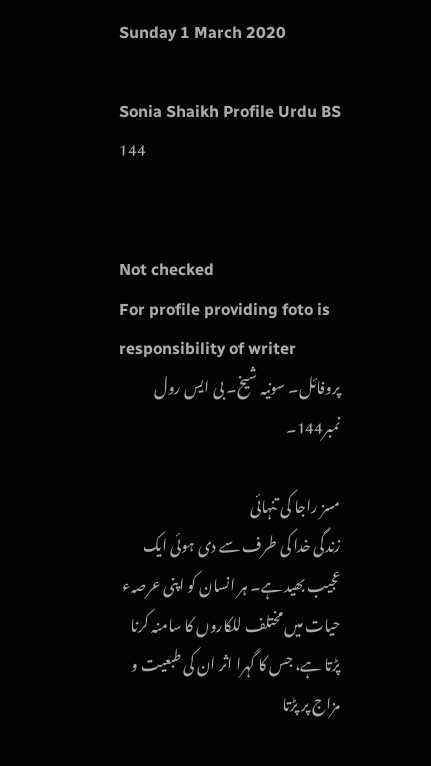Sunday 1 March 2020

Sonia Shaikh Profile Urdu BS 144


Not checked
For profile providing foto is responsibility of writer
پروفائل۔ سونیہ شیخ۔ بی ایس رول نمبر144۔

مسز راجا کی تنہائی
زندگی خدا کی طرف سے دی ہوئی ایک عجیب بھید ہے۔ ہر انسان کو اپنی عرصہء حیات میں مختلف للکاروں کا سامنہ کرنا پڑتا ہے، جس کا گہرا اثر ان کی طبعیت و مزاج پر پڑتا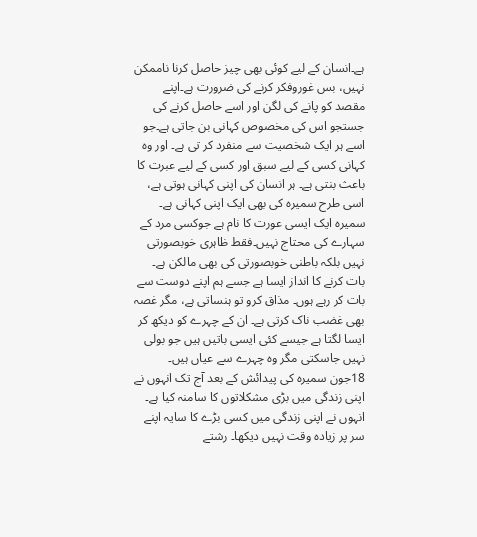ہے۔انسان کے لیے کوئی بھی چیز حاصل کرنا ناممکن نہیں، بس غوروفکر کرنے کی ضرورت ہے۔اپنے مقصد کو پانے کی لگن اور اسے حاصل کرنے کی جستجو اس کی مخصوص کہانی بن جاتی ہے۔جو اسے ہر ایک شخصیت سے منفرد کر تی ہے۔ اور وہ کہانی کسی کے لیے سبق اور کسی کے لیے عبرت کا باعث بنتی ہے۔ ہر انسان کی اپنی کہانی ہوتی ہے، اسی طرح سمیرہ کی بھی ایک اپنی کہانی ہے۔
سمیرہ ایک ایسی عورت کا نام ہے جوکسی مرد کے سہارے کی محتاج نہیں۔فقط ظاہری خوبصورتی نہیں بلکہ باطنی خوبصورتی کی بھی مالکن ہے۔ بات کرنے کا انداز ایسا ہے جسے ہم اپنے دوست سے بات کر رہے ہوں۔ مذاق کرو تو ہنساتی ہے، مگر غصہ بھی غضب ناک کرتی ہے۔ ان کے چہرے کو دیکھ کر ایسا لگتا ہے جیسے کئی ایسی باتیں ہیں جو بولی نہیں جاسکتی مگر وہ چہرے سے عیاں ہیں۔
18جون سمیرہ کی پیدائش کے بعد آج تک انہوں نے اپنی زندگی میں بڑی مشکلاتوں کا سامنہ کیا ہے۔ انہوں نے اپنی زندگی میں کسی بڑے کا سایہ اپنے سر پر زیادہ وقت نہیں دیکھا۔ رشتے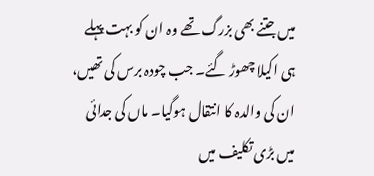میں جتنے بھی بزرگ تھے وہ ان کو بہت پہلے ہی اکیلا چھوڑ گئے۔ جب چودہ برس کی تھیں، ان کی والدہ کا انتقال ہوگیا۔ ماں کی جدائی میں بڑی تکلیف میں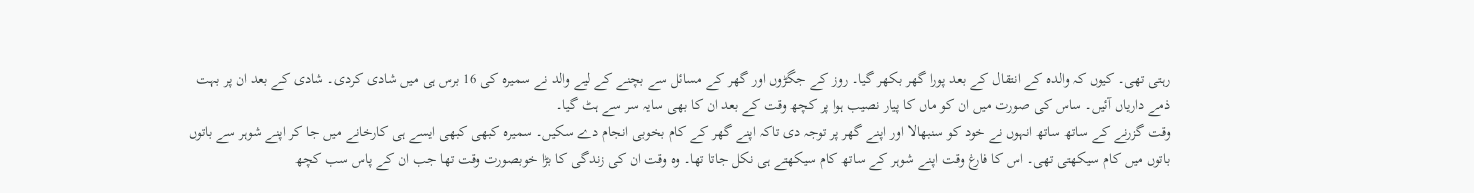رہتی تھی۔ کیوں کہ والدہ کے انتقال کے بعد پورا گھر بکھر گیا۔ روز کے جگڑوں اور گھر کے مسائل سے بچنے کے لیے والد نے سمیرہ کی 16 برس ہی میں شادی کردی۔ شادی کے بعد ان پر بہت ذمے داریاں آئیں۔ ساس کی صورت میں ان کو ماں کا پیار نصیب ہوا پر کچھ وقت کے بعد ان کا بھی سایہ سر سے ہٹ گیا۔
وقت گزرنے کے ساتھ ساتھ انہوں نے خود کو سنبھالا اور اپنے گھر پر توجہ دی تاکہ اپنے گھر کے کام بخوبی انجام دے سکیں۔ سمیرہ کبھی کبھی ایسے ہی کارخانے میں جا کر اپنے شوہر سے باتوں باتوں میں کام سیکھتی تھی۔ اس کا فارغ وقت اپنے شوہر کے ساتھ کام سیکھتے ہی نکل جاتا تھا۔ وہ وقت ان کی زندگی کا بڑا خوبصورت وقت تھا جب ان کے پاس سب کچھ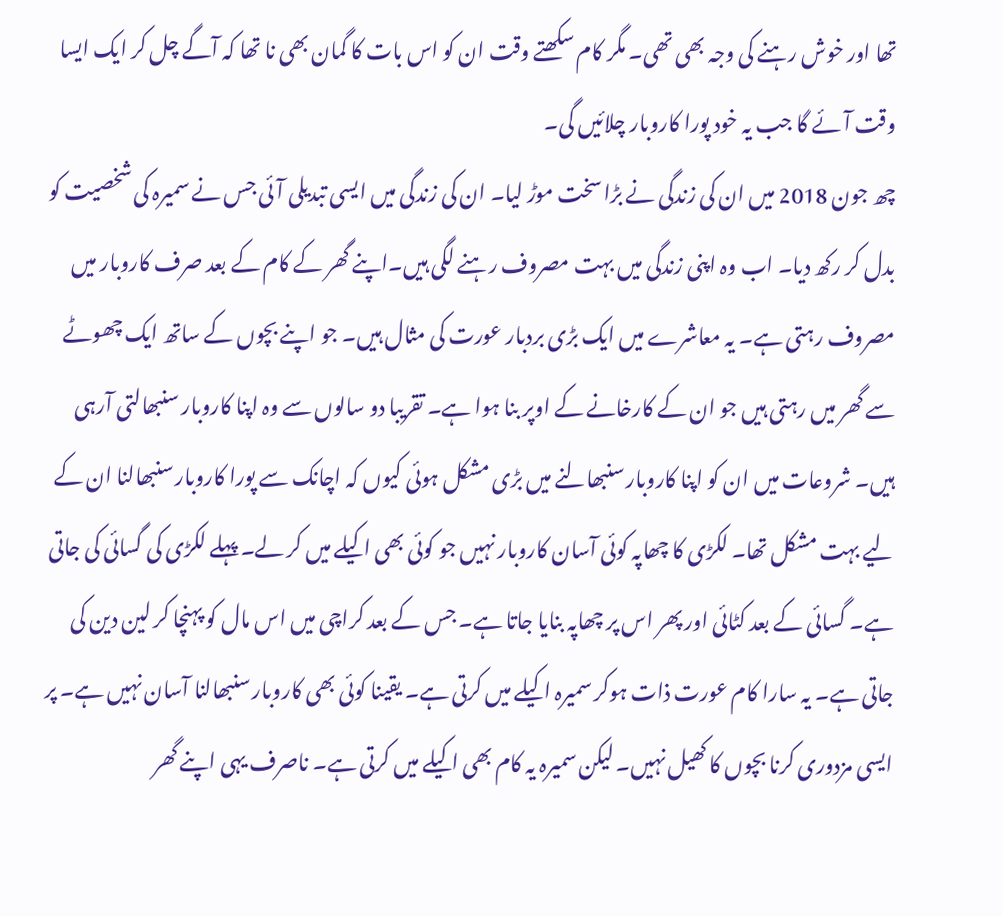تھا اور خوش رہنے کی وجہ بھی تھی۔ مگر کام سکھتے وقت ان کو اس بات کا گمان بھی نا تھا کہ آگے چل کر ایک ایسا وقت آئے گا جب یہ خود پورا کاروبار چلائیں گی۔
چھ جون 2018 میں ان کی زندگی نے بڑا سخت موڑ لیا۔ ان کی زندگی میں ایسی تبدیلی آئی جس نے سمیرہ کی شخصیت کو بدل کر رکھ دیا۔ اب وہ اپنی زندگی میں بہت مصروف رہنے لگی ہیں۔اپنے گھر کے کام کے بعد صرف کاروبار میں مصروف رہتی ہے۔ یہ معاشرے میں ایک بڑی بردبار عورت کی مثال ہیں۔ جو اپنے بچوں کے ساتھ ایک چھوٹے سے گھر میں رہتی ہیں جو ان کے کارخانے کے اوپر بنا ہوا ہے۔ تقریبا دو سالوں سے وہ اپنا کاروبار سنبھالتی آرہی ہیں۔ شروعات میں ان کو اپنا کاروبار سنبھالنے میں بڑی مشکل ہوئی کیوں کہ اچانک سے پورا کاروبار سنبھالنا ان کے لیے بہت مشکل تھا۔ لکڑی کا چھاپہ کوئی آسان کاروبار نہیں جو کوئی بھی اکیلے میں کر لے۔ پہلے لکڑی کی گسائی کی جاتی ہے۔ گسائی کے بعد کٹائی اور پھر اس پر چھاپہ بنایا جاتا ہے۔ جس کے بعد کراچی میں اس مال کو پہنچا کر لین دین کی جاتی ہے۔ یہ سارا کام عورت ذات ہوکر سمیرہ اکیلے میں کرتی ہے۔ یقینا کوئی بھی کاروبار سنبھالنا آسان نہیں ہے۔ پر ایسی مزدوری کرنا بچوں کا کھیل نہیں۔ لیکن سمیرہ یہ کام بھی اکیلے میں کرتی ہے۔ ناصرف یہی اپنے گھر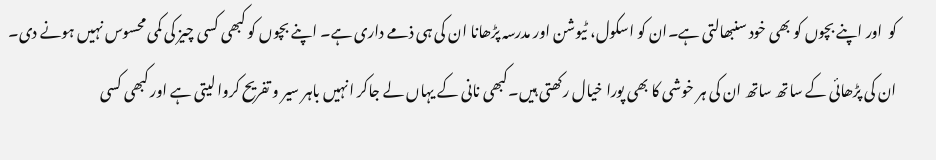کو  اور اپنے بچوں کو بھی خود سنبھالتی ہے۔ان کو اسکول، ٹیوشن اور مدرسہ پڑھانا ان کی ہی ذمے داری ہے۔ اپنے بچوں کو کبھی کسی چیز کی کمی محسوس نہیں ہونے دی۔ ان کی پڑھائی کے ساتھ ساتھ ان کی ہر خوشی کا بھی پورا خیال رکھتی ہیں۔کبھی نانی کے یہاں لے جاکر انہیں باہر سیر و تفریح کروا لیتی ہے اور کبھی کسی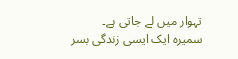تہوار میں لے جاتی ہے۔
سمیرہ ایک ایسی زندگی بسر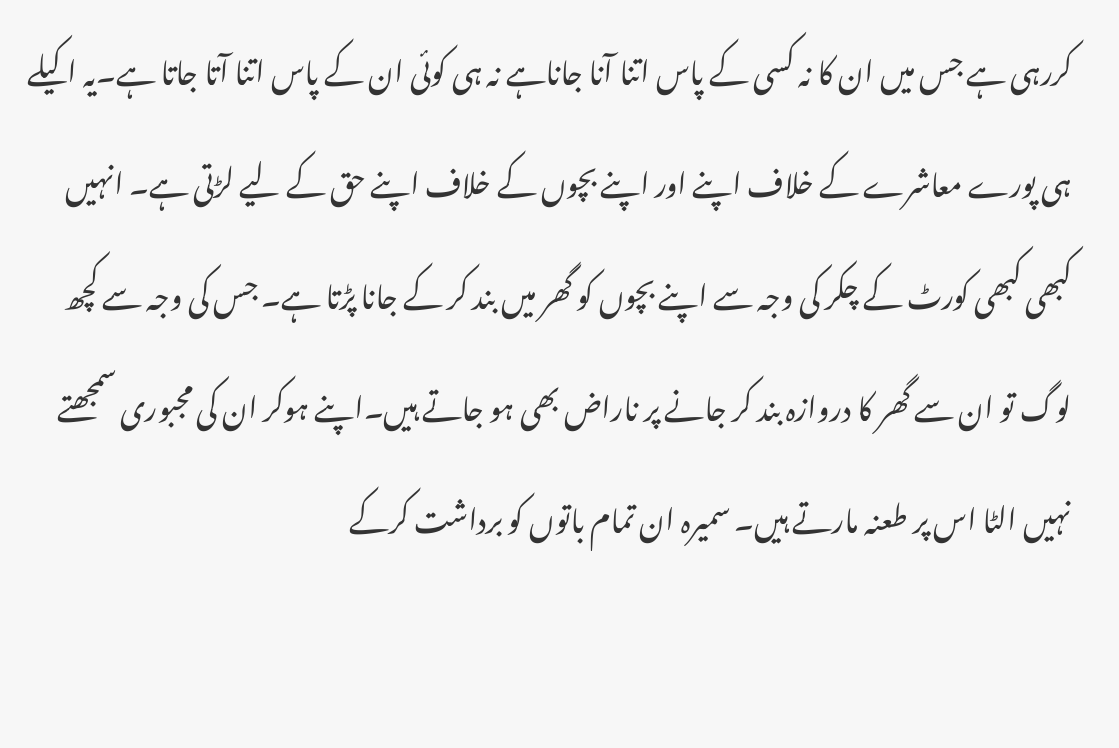کررہی ہے جس میں ان کا نہ کسی کے پاس اتنا آنا جاناہے نہ ہی کوئی ان کے پاس اتنا آتا جاتا ہے۔یہ اکیلے ہی پورے معاشرے کے خلاف اپنے اور اپنے بچوں کے خلاف اپنے حق کے لیے لڑتی ہے۔ انہیں کبھی کبھی کورٹ کے چکر کی وجہ سے اپنے بچوں کو گھر میں بند کر کے جانا پڑتا ہے۔ جس کی وجہ سے کچھ لوگ تو ان سے گھر کا دروازہ بند کر جانے پر ناراض بھی ہو جاتے ہیں۔اپنے ہوکر ان کی مجبوری سمجھتے نہیں الٹا اس پر طعنہ مارتے ہیں۔ سمیرہ ان تمام باتوں کو برداشت کرکے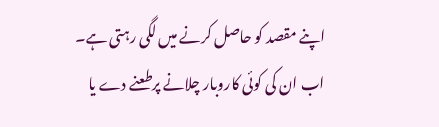اپنے مقصد کو حاصل کرنے میں لگی رہتی ہے۔ اب ان کی کوئی کاروبار چلانے پرطعنے دے یا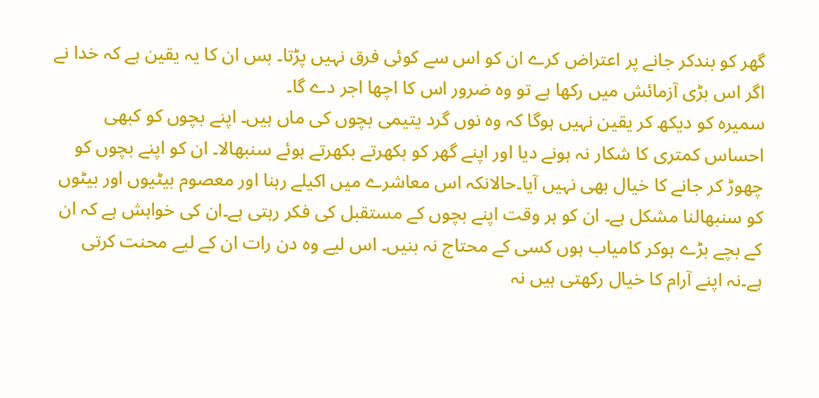گھر کو بندکر جانے پر اعتراض کرے ان کو اس سے کوئی فرق نہیں پڑتا۔ بس ان کا یہ یقین ہے کہ خدا نے اگر اس بڑی آزمائش میں رکھا ہے تو وہ ضرور اس کا اچھا اجر دے گا۔
سمیرہ کو دیکھ کر یقین نہیں ہوگا کہ وہ نوں گرد یتیمی بچوں کی ماں ہیں۔ اپنے بچوں کو کبھی احساس کمتری کا شکار نہ ہونے دیا اور اپنے گھر کو بکھرتے بکھرتے ہوئے سنبھالا۔ ان کو اپنے بچوں کو چھوڑ کر جانے کا خیال بھی نہیں آیا۔حالانکہ اس معاشرے میں اکیلے رہنا اور معصوم بیٹیوں اور بیٹوں کو سنبھالنا مشکل ہے۔ ان کو ہر وقت اپنے بچوں کے مستقبل کی فکر رہتی ہے۔ان کی خواہش ہے کہ ان کے بچے بڑے ہوکر کامیاب ہوں کسی کے محتاج نہ بنیں۔ اس لیے وہ دن رات ان کے لیے محنت کرتی ہے۔نہ اپنے آرام کا خیال رکھتی ہیں نہ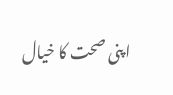اپنی صحت کا خیال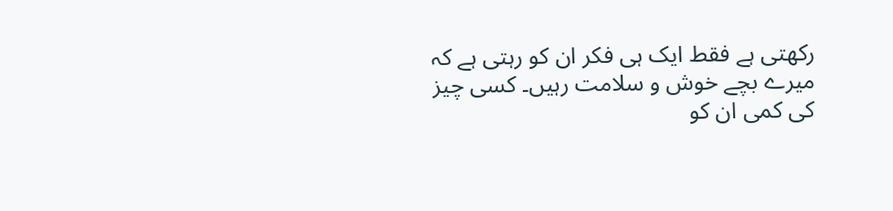رکھتی ہے فقط ایک ہی فکر ان کو رہتی ہے کہ میرے بچے خوش و سلامت رہیں۔ کسی چیز کی کمی ان کو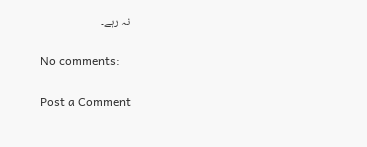نہ رہے۔

No comments:

Post a Comment